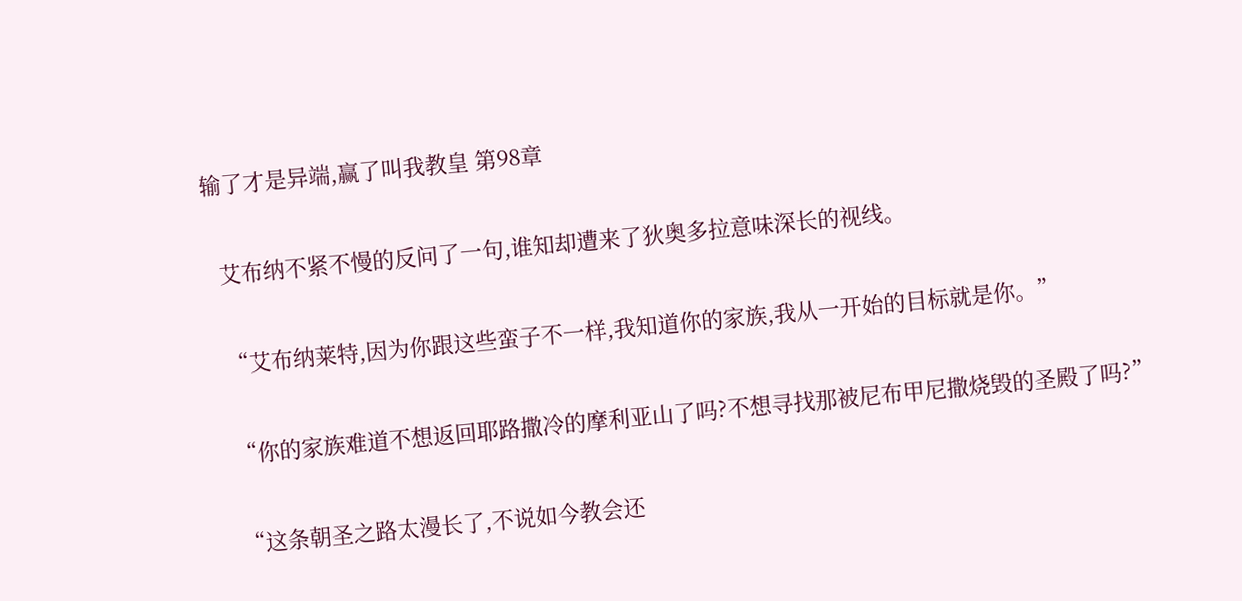输了才是异端,赢了叫我教皇 第98章

  艾布纳不紧不慢的反问了一句,谁知却遭来了狄奥多拉意味深长的视线。

  “艾布纳莱特,因为你跟这些蛮子不一样,我知道你的家族,我从一开始的目标就是你。”

  “你的家族难道不想返回耶路撒冷的摩利亚山了吗?不想寻找那被尼布甲尼撒烧毁的圣殿了吗?”

  “这条朝圣之路太漫长了,不说如今教会还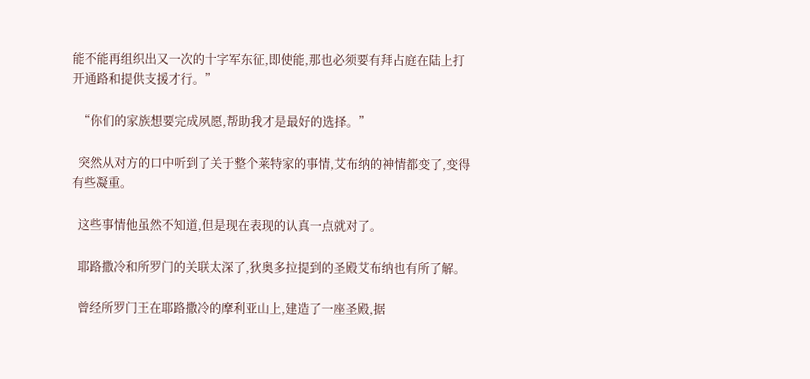能不能再组织出又一次的十字军东征,即使能,那也必须要有拜占庭在陆上打开通路和提供支援才行。”

  “你们的家族想要完成夙愿,帮助我才是最好的选择。”

  突然从对方的口中听到了关于整个莱特家的事情,艾布纳的神情都变了,变得有些凝重。

  这些事情他虽然不知道,但是现在表现的认真一点就对了。

  耶路撒冷和所罗门的关联太深了,狄奥多拉提到的圣殿艾布纳也有所了解。

  曾经所罗门王在耶路撒冷的摩利亚山上,建造了一座圣殿,据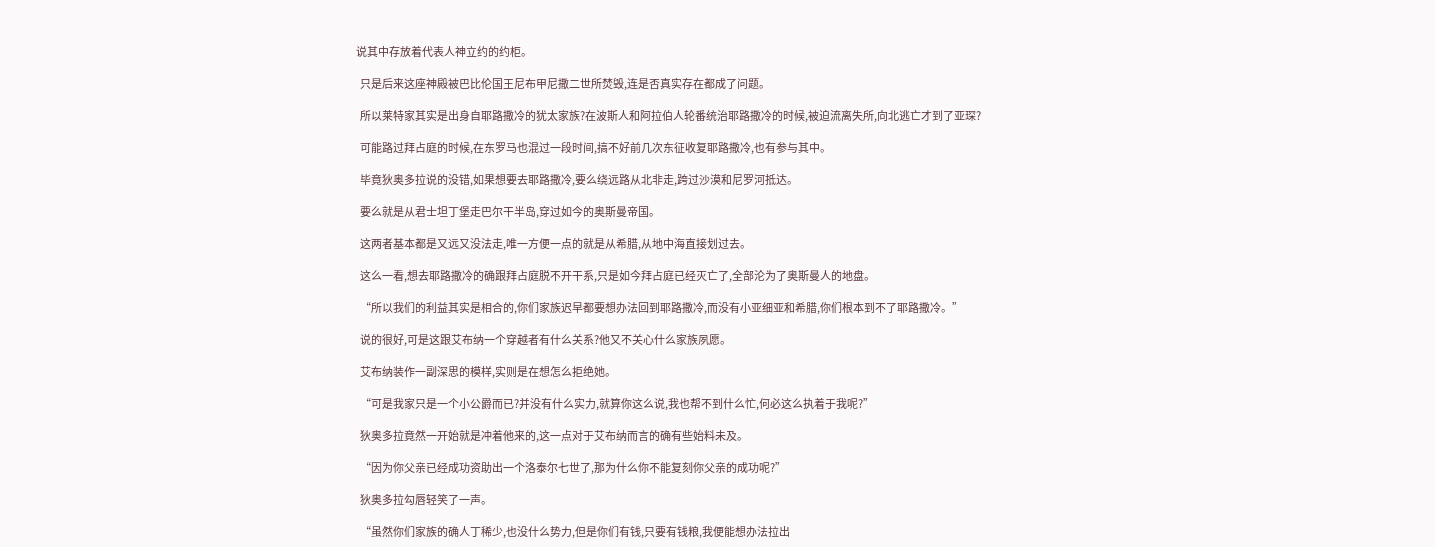说其中存放着代表人神立约的约柜。

  只是后来这座神殿被巴比伦国王尼布甲尼撒二世所焚毁,连是否真实存在都成了问题。

  所以莱特家其实是出身自耶路撒冷的犹太家族?在波斯人和阿拉伯人轮番统治耶路撒冷的时候,被迫流离失所,向北逃亡才到了亚琛?

  可能路过拜占庭的时候,在东罗马也混过一段时间,搞不好前几次东征收复耶路撒冷,也有参与其中。

  毕竟狄奥多拉说的没错,如果想要去耶路撒冷,要么绕远路从北非走,跨过沙漠和尼罗河抵达。

  要么就是从君士坦丁堡走巴尔干半岛,穿过如今的奥斯曼帝国。

  这两者基本都是又远又没法走,唯一方便一点的就是从希腊,从地中海直接划过去。

  这么一看,想去耶路撒冷的确跟拜占庭脱不开干系,只是如今拜占庭已经灭亡了,全部沦为了奥斯曼人的地盘。

  “所以我们的利益其实是相合的,你们家族迟早都要想办法回到耶路撒冷,而没有小亚细亚和希腊,你们根本到不了耶路撒冷。”

  说的很好,可是这跟艾布纳一个穿越者有什么关系?他又不关心什么家族夙愿。

  艾布纳装作一副深思的模样,实则是在想怎么拒绝她。

  “可是我家只是一个小公爵而已?并没有什么实力,就算你这么说,我也帮不到什么忙,何必这么执着于我呢?”

  狄奥多拉竟然一开始就是冲着他来的,这一点对于艾布纳而言的确有些始料未及。

  “因为你父亲已经成功资助出一个洛泰尔七世了,那为什么你不能复刻你父亲的成功呢?”

  狄奥多拉勾唇轻笑了一声。

  “虽然你们家族的确人丁稀少,也没什么势力,但是你们有钱,只要有钱粮,我便能想办法拉出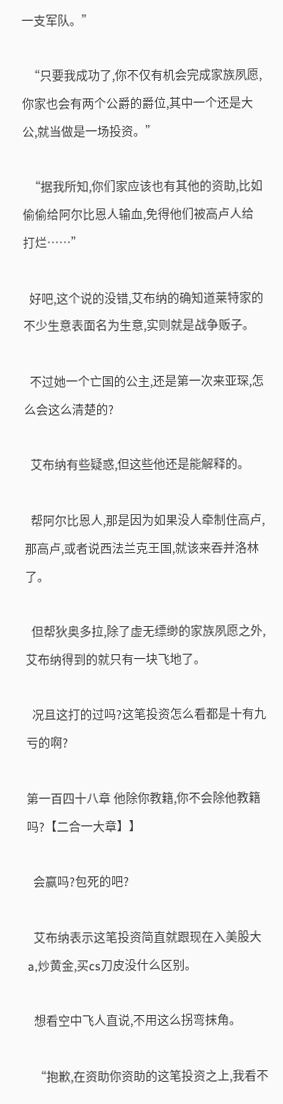一支军队。”

  “只要我成功了,你不仅有机会完成家族夙愿,你家也会有两个公爵的爵位,其中一个还是大公,就当做是一场投资。”

  “据我所知,你们家应该也有其他的资助,比如偷偷给阿尔比恩人输血,免得他们被高卢人给打烂……”

  好吧,这个说的没错,艾布纳的确知道莱特家的不少生意表面名为生意,实则就是战争贩子。

  不过她一个亡国的公主,还是第一次来亚琛,怎么会这么清楚的?

  艾布纳有些疑惑,但这些他还是能解释的。

  帮阿尔比恩人,那是因为如果没人牵制住高卢,那高卢,或者说西法兰克王国,就该来吞并洛林了。

  但帮狄奥多拉,除了虚无缥缈的家族夙愿之外,艾布纳得到的就只有一块飞地了。

  况且这打的过吗?这笔投资怎么看都是十有九亏的啊?

第一百四十八章 他除你教籍,你不会除他教籍吗?【二合一大章】】

  会赢吗?包死的吧?

  艾布纳表示这笔投资简直就跟现在入美股大a,炒黄金,买cs刀皮没什么区别。

  想看空中飞人直说,不用这么拐弯抹角。

  “抱歉,在资助你资助的这笔投资之上,我看不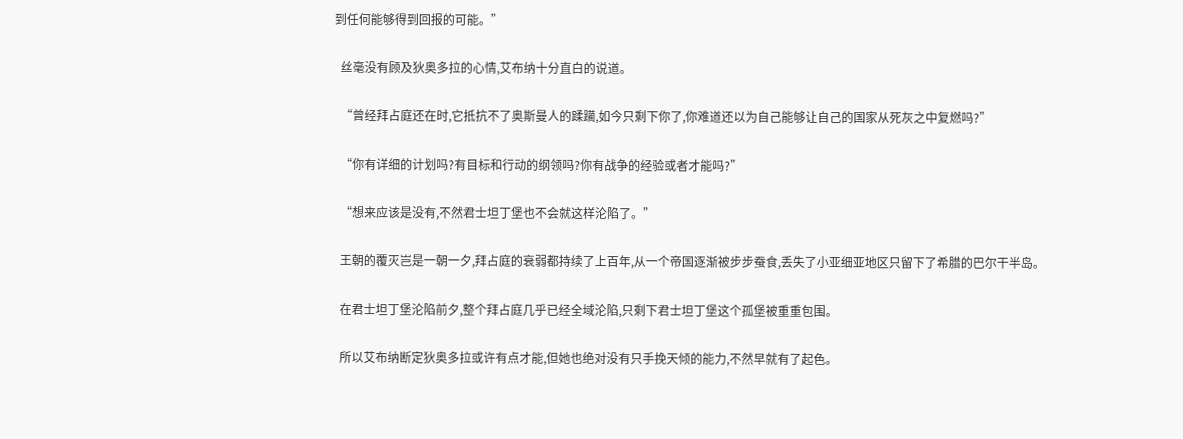到任何能够得到回报的可能。”

  丝毫没有顾及狄奥多拉的心情,艾布纳十分直白的说道。

  “曾经拜占庭还在时,它抵抗不了奥斯曼人的蹂躏,如今只剩下你了,你难道还以为自己能够让自己的国家从死灰之中复燃吗?”

  “你有详细的计划吗?有目标和行动的纲领吗?你有战争的经验或者才能吗?”

  “想来应该是没有,不然君士坦丁堡也不会就这样沦陷了。”

  王朝的覆灭岂是一朝一夕,拜占庭的衰弱都持续了上百年,从一个帝国逐渐被步步蚕食,丢失了小亚细亚地区只留下了希腊的巴尔干半岛。

  在君士坦丁堡沦陷前夕,整个拜占庭几乎已经全域沦陷,只剩下君士坦丁堡这个孤堡被重重包围。

  所以艾布纳断定狄奥多拉或许有点才能,但她也绝对没有只手挽天倾的能力,不然早就有了起色。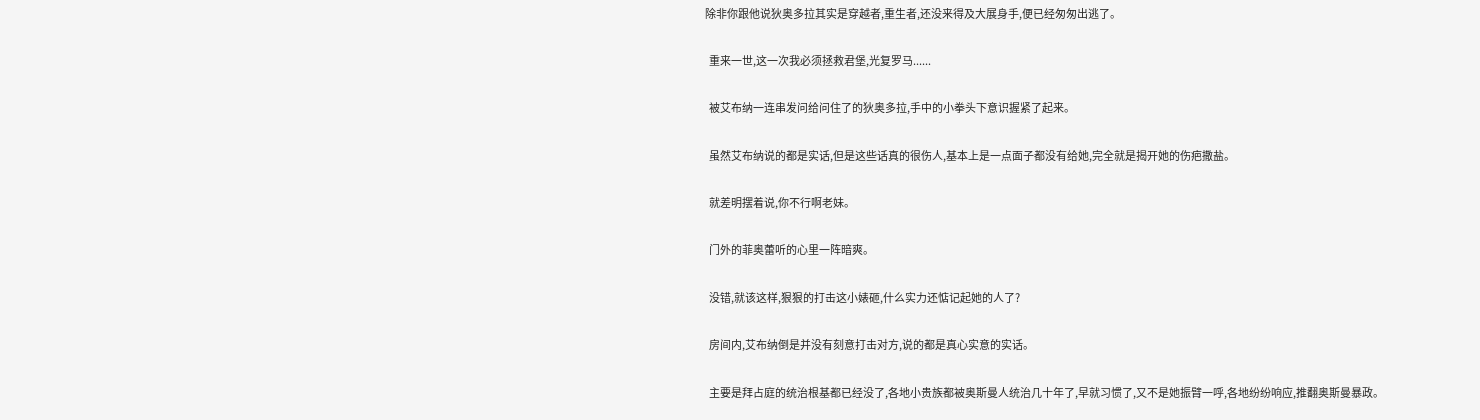除非你跟他说狄奥多拉其实是穿越者,重生者,还没来得及大展身手,便已经匆匆出逃了。

  重来一世,这一次我必须拯救君堡,光复罗马......

  被艾布纳一连串发问给问住了的狄奥多拉,手中的小拳头下意识握紧了起来。

  虽然艾布纳说的都是实话,但是这些话真的很伤人,基本上是一点面子都没有给她,完全就是揭开她的伤疤撒盐。

  就差明摆着说,你不行啊老妹。

  门外的菲奥蕾听的心里一阵暗爽。

  没错,就该这样,狠狠的打击这小婊砸,什么实力还惦记起她的人了?

  房间内,艾布纳倒是并没有刻意打击对方,说的都是真心实意的实话。

  主要是拜占庭的统治根基都已经没了,各地小贵族都被奥斯曼人统治几十年了,早就习惯了,又不是她振臂一呼,各地纷纷响应,推翻奥斯曼暴政。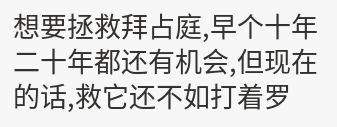想要拯救拜占庭,早个十年二十年都还有机会,但现在的话,救它还不如打着罗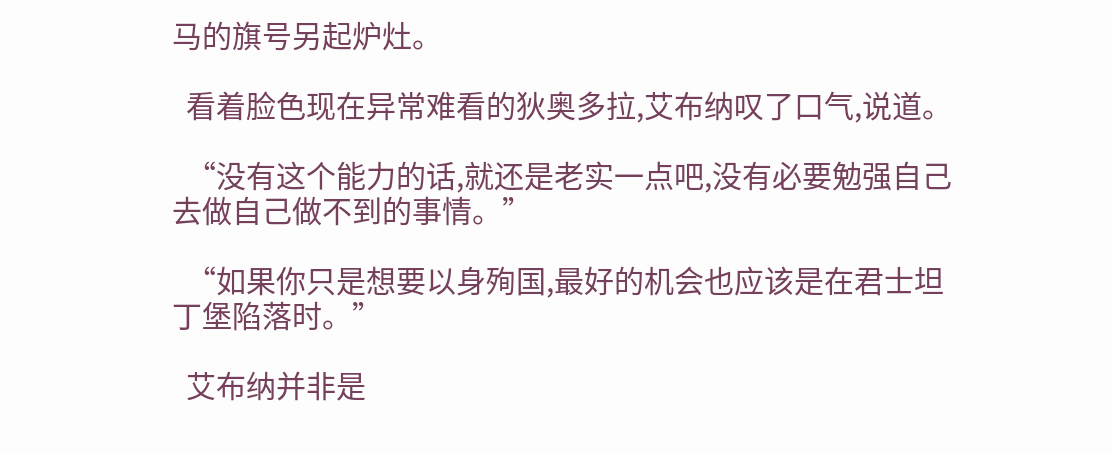马的旗号另起炉灶。

  看着脸色现在异常难看的狄奥多拉,艾布纳叹了口气,说道。

  “没有这个能力的话,就还是老实一点吧,没有必要勉强自己去做自己做不到的事情。”

  “如果你只是想要以身殉国,最好的机会也应该是在君士坦丁堡陷落时。”

  艾布纳并非是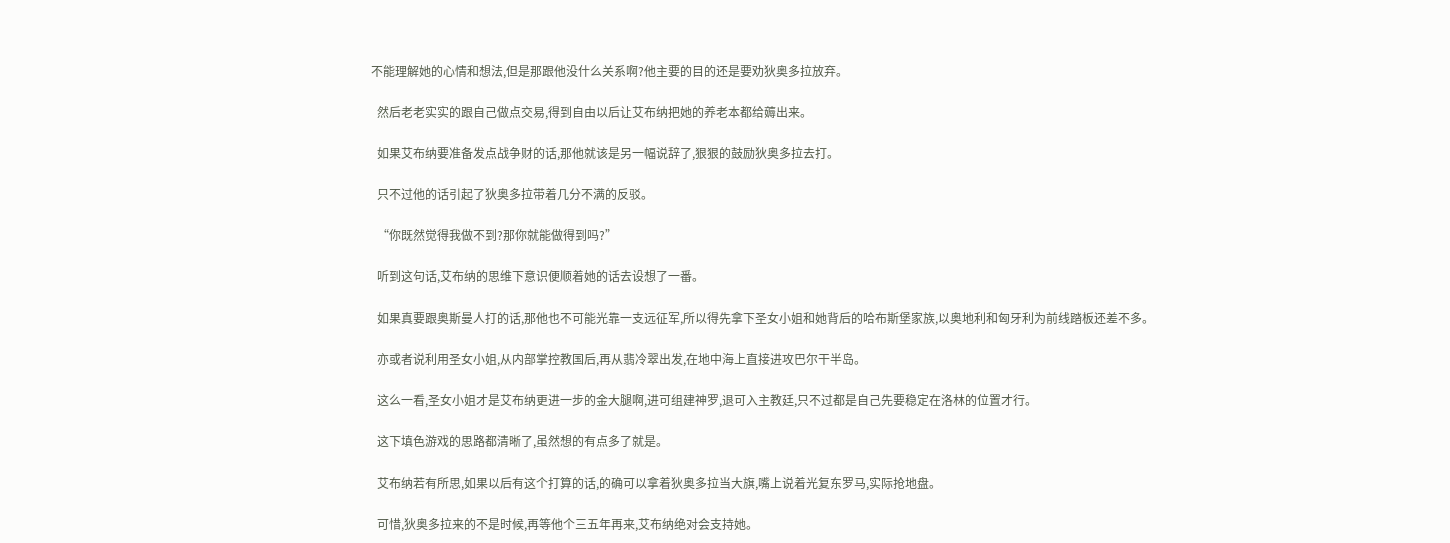不能理解她的心情和想法,但是那跟他没什么关系啊?他主要的目的还是要劝狄奥多拉放弃。

  然后老老实实的跟自己做点交易,得到自由以后让艾布纳把她的养老本都给薅出来。

  如果艾布纳要准备发点战争财的话,那他就该是另一幅说辞了,狠狠的鼓励狄奥多拉去打。

  只不过他的话引起了狄奥多拉带着几分不满的反驳。

  “你既然觉得我做不到?那你就能做得到吗?”

  听到这句话,艾布纳的思维下意识便顺着她的话去设想了一番。

  如果真要跟奥斯曼人打的话,那他也不可能光靠一支远征军,所以得先拿下圣女小姐和她背后的哈布斯堡家族,以奥地利和匈牙利为前线踏板还差不多。

  亦或者说利用圣女小姐,从内部掌控教国后,再从翡冷翠出发,在地中海上直接进攻巴尔干半岛。

  这么一看,圣女小姐才是艾布纳更进一步的金大腿啊,进可组建神罗,退可入主教廷,只不过都是自己先要稳定在洛林的位置才行。

  这下填色游戏的思路都清晰了,虽然想的有点多了就是。

  艾布纳若有所思,如果以后有这个打算的话,的确可以拿着狄奥多拉当大旗,嘴上说着光复东罗马,实际抢地盘。

  可惜,狄奥多拉来的不是时候,再等他个三五年再来,艾布纳绝对会支持她。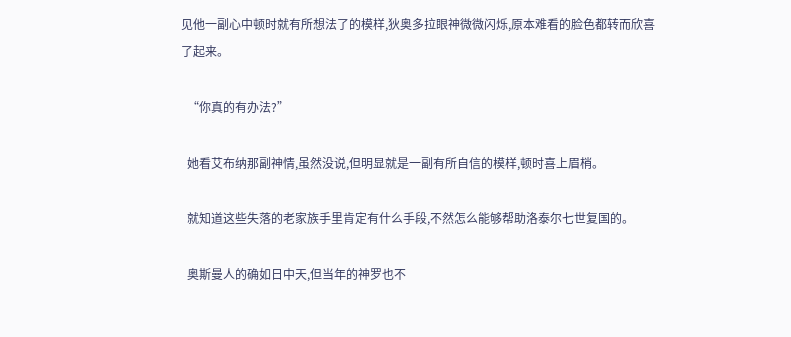见他一副心中顿时就有所想法了的模样,狄奥多拉眼神微微闪烁,原本难看的脸色都转而欣喜了起来。

  “你真的有办法?”

  她看艾布纳那副神情,虽然没说,但明显就是一副有所自信的模样,顿时喜上眉梢。

  就知道这些失落的老家族手里肯定有什么手段,不然怎么能够帮助洛泰尔七世复国的。

  奥斯曼人的确如日中天,但当年的神罗也不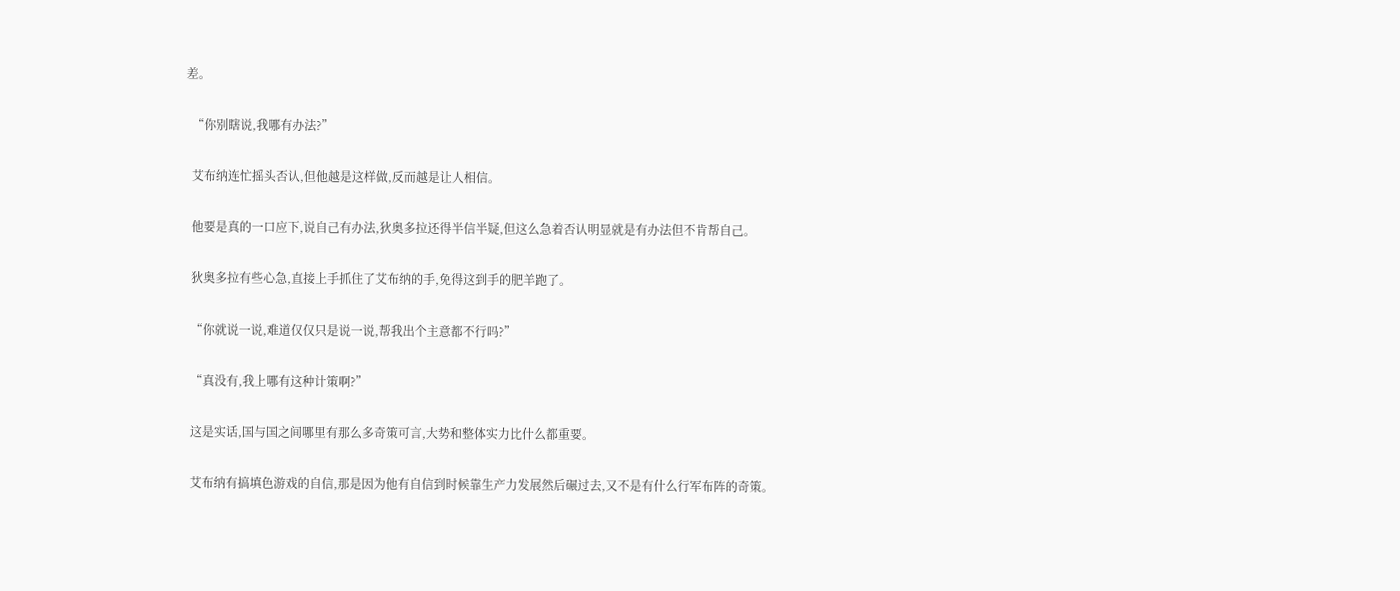差。

  “你别瞎说,我哪有办法?”

  艾布纳连忙摇头否认,但他越是这样做,反而越是让人相信。

  他要是真的一口应下,说自己有办法,狄奥多拉还得半信半疑,但这么急着否认明显就是有办法但不肯帮自己。

  狄奥多拉有些心急,直接上手抓住了艾布纳的手,免得这到手的肥羊跑了。

  “你就说一说,难道仅仅只是说一说,帮我出个主意都不行吗?”

  “真没有,我上哪有这种计策啊?”

  这是实话,国与国之间哪里有那么多奇策可言,大势和整体实力比什么都重要。

  艾布纳有搞填色游戏的自信,那是因为他有自信到时候靠生产力发展然后碾过去,又不是有什么行军布阵的奇策。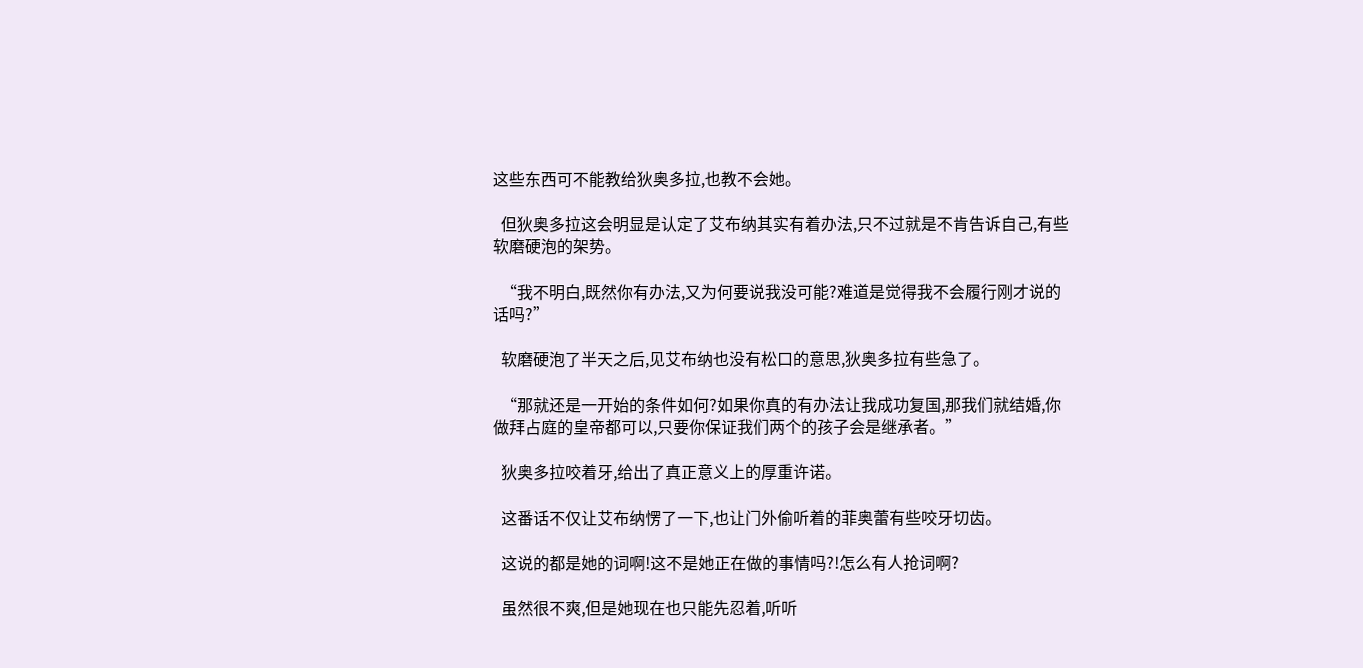这些东西可不能教给狄奥多拉,也教不会她。

  但狄奥多拉这会明显是认定了艾布纳其实有着办法,只不过就是不肯告诉自己,有些软磨硬泡的架势。

  “我不明白,既然你有办法,又为何要说我没可能?难道是觉得我不会履行刚才说的话吗?”

  软磨硬泡了半天之后,见艾布纳也没有松口的意思,狄奥多拉有些急了。

  “那就还是一开始的条件如何?如果你真的有办法让我成功复国,那我们就结婚,你做拜占庭的皇帝都可以,只要你保证我们两个的孩子会是继承者。”

  狄奥多拉咬着牙,给出了真正意义上的厚重许诺。

  这番话不仅让艾布纳愣了一下,也让门外偷听着的菲奥蕾有些咬牙切齿。

  这说的都是她的词啊!这不是她正在做的事情吗?!怎么有人抢词啊?

  虽然很不爽,但是她现在也只能先忍着,听听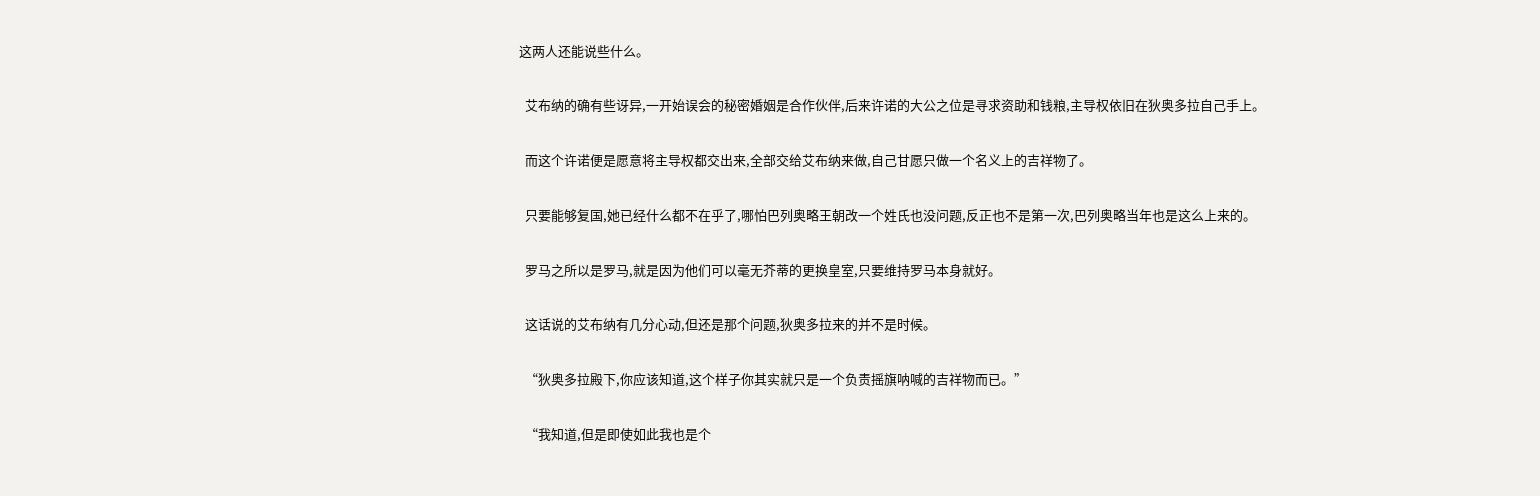这两人还能说些什么。

  艾布纳的确有些讶异,一开始误会的秘密婚姻是合作伙伴,后来许诺的大公之位是寻求资助和钱粮,主导权依旧在狄奥多拉自己手上。

  而这个许诺便是愿意将主导权都交出来,全部交给艾布纳来做,自己甘愿只做一个名义上的吉祥物了。

  只要能够复国,她已经什么都不在乎了,哪怕巴列奥略王朝改一个姓氏也没问题,反正也不是第一次,巴列奥略当年也是这么上来的。

  罗马之所以是罗马,就是因为他们可以毫无芥蒂的更换皇室,只要维持罗马本身就好。

  这话说的艾布纳有几分心动,但还是那个问题,狄奥多拉来的并不是时候。

  “狄奥多拉殿下,你应该知道,这个样子你其实就只是一个负责摇旗呐喊的吉祥物而已。”

  “我知道,但是即使如此我也是个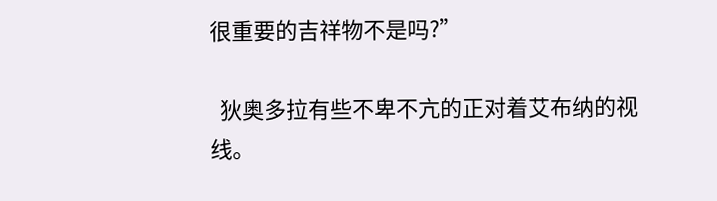很重要的吉祥物不是吗?”

  狄奥多拉有些不卑不亢的正对着艾布纳的视线。